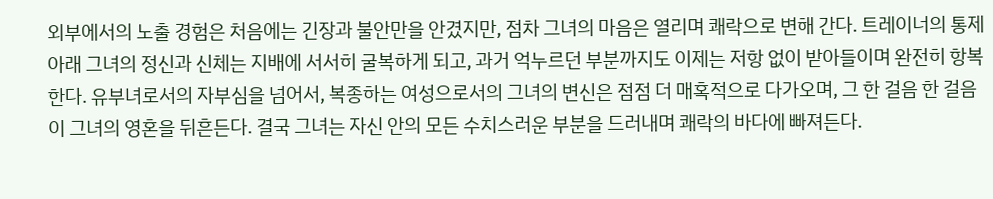외부에서의 노출 경험은 처음에는 긴장과 불안만을 안겼지만, 점차 그녀의 마음은 열리며 쾌락으로 변해 간다. 트레이너의 통제 아래 그녀의 정신과 신체는 지배에 서서히 굴복하게 되고, 과거 억누르던 부분까지도 이제는 저항 없이 받아들이며 완전히 항복한다. 유부녀로서의 자부심을 넘어서, 복종하는 여성으로서의 그녀의 변신은 점점 더 매혹적으로 다가오며, 그 한 걸음 한 걸음이 그녀의 영혼을 뒤흔든다. 결국 그녀는 자신 안의 모든 수치스러운 부분을 드러내며 쾌락의 바다에 빠져든다.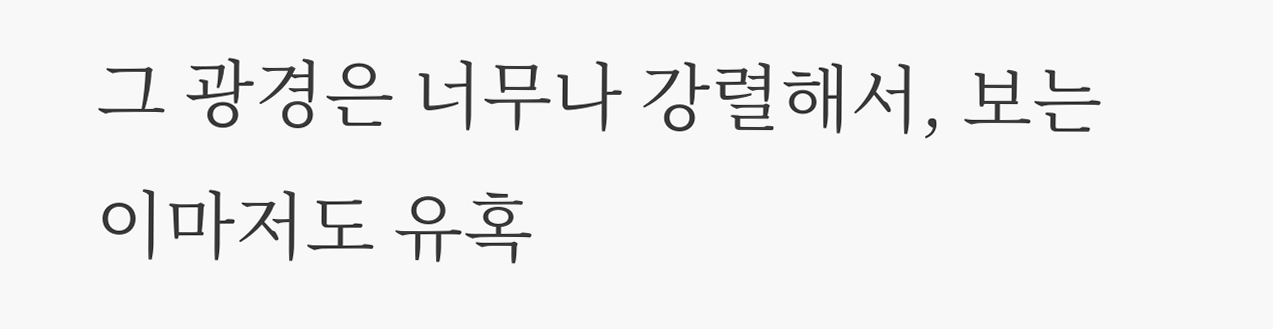그 광경은 너무나 강렬해서, 보는 이마저도 유혹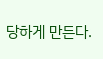당하게 만든다.